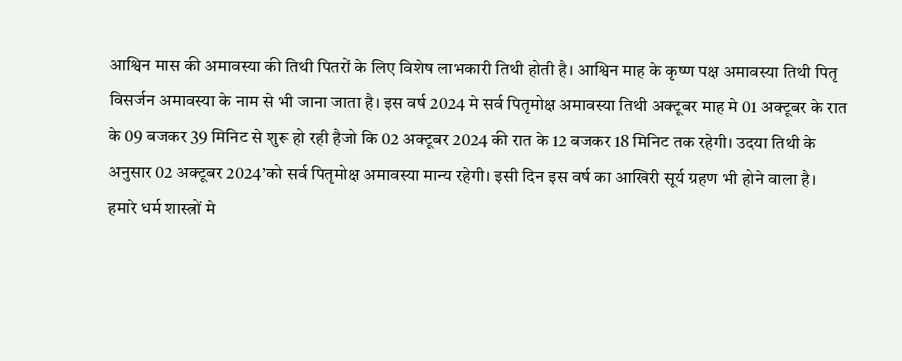आश्विन मास की अमावस्या की तिथी पितरों के लिए विशेष लाभकारी तिथी होती है। आश्विन माह के कृष्ण पक्ष अमावस्या तिथी पितृ विसर्जन अमावस्या के नाम से भी जाना जाता है। इस वर्ष 2024 मे सर्व पितृमोक्ष अमावस्या तिथी अक्टूबर माह मे 01 अक्टूबर के रात के 09 बजकर 39 मिनिट से शुरू हो रही हैजो कि 02 अक्टूबर 2024 की रात के 12 बजकर 18 मिनिट तक रहेगी। उदया तिथी के अनुसार 02 अक्टूबर 2024’को सर्व पितृमोक्ष अमावस्या मान्य रहेगी। इसी दिन इस वर्ष का आखिरी सूर्य ग्रहण भी होने वाला है।
हमारे धर्म शास्त्रों मे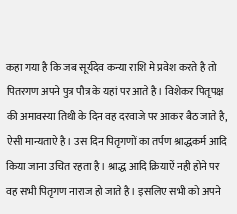कहा गया है कि जब सूर्यदेव कन्या राशि मे प्रवेश करते है तो पितरगण अपने पुत्र पौत्र के यहां पर आते है। विशेकर पितृपक्ष की अमावस्या तिथी के दिन वह दरवाजे पर आकर बैठ जाते है, ऐसी मान्यताऐ है। उस दिन पितृगणों का तर्पण श्राद्धकर्म आदि किया जाना उचित रहता है। श्राद्ध आदि क्रियाऐं नही होने पर वह सभी पितृगण नाराज हो जाते है। इसलिए सभी को अपने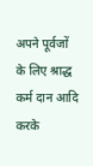अपने पूर्वजों के लिए श्राद्ध कर्म दान आदि करके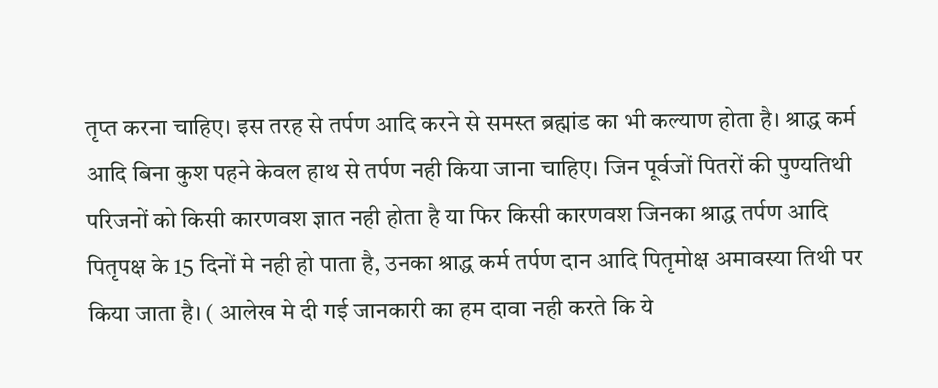तृप्त करना चाहिए। इस तरह से तर्पण आदि करने से समस्त ब्रह्मांड का भी कल्याण होता है। श्राद्ध कर्म आदि बिना कुश पहने केवल हाथ से तर्पण नही किया जाना चाहिए। जिन पूर्वजों पितरों की पुण्यतिथी परिजनों को किसी कारणवश ज्ञात नही होता है या फिर किसी कारणवश जिनका श्राद्ध तर्पण आदि पितृपक्ष के 15 दिनों मे नही हो पाता है, उनका श्राद्ध कर्म तर्पण दान आदि पितृमोक्ष अमावस्या तिथी पर किया जाता है। ( आलेख मे दी गई जानकारी का हम दावा नही करते कि ये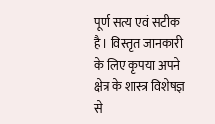पूर्ण सत्य एवं सटीक है। विस्तृत जानकारी के लिए कृपया अपने क्षेत्र के शास्त्र विशेषज्ञ से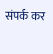संपर्क कर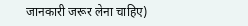जानकारी जरूर लेना चाहिए)